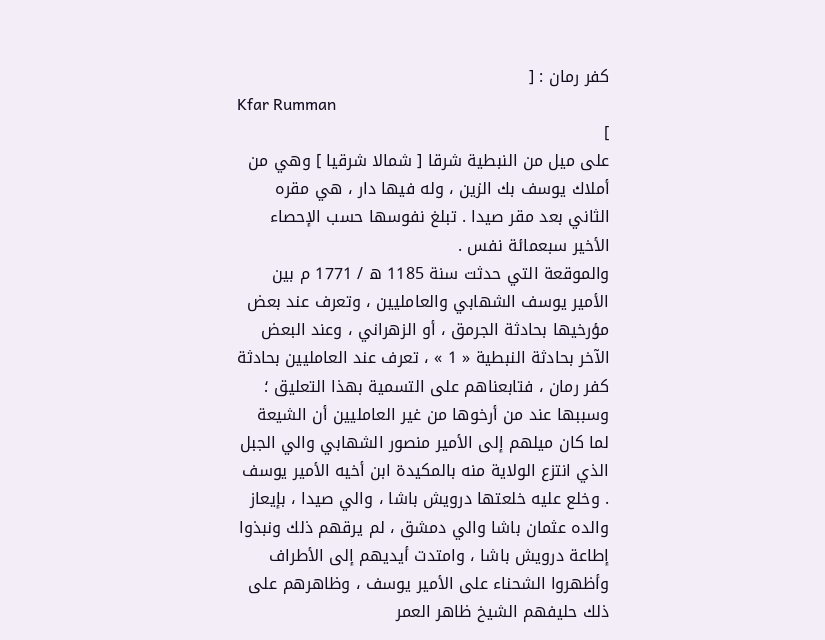كفر رمان : [
Kfar Rumman
]
على ميل من النبطية شرقا [ شمالا شرقيا ] وهي من أملاك يوسف بك الزين ، وله فيها دار ، هي مقره الثاني بعد مقر صيدا . تبلغ نفوسها حسب الإحصاء الأخير سبعمائة نفس .
والموقعة التي حدثت سنة 1185 ه / 1771 م بين الأمير يوسف الشهابي والعامليين ، وتعرف عند بعض مؤرخيها بحادثة الجرمق ، أو الزهراني ، وعند البعض الآخر بحادثة النبطية « 1 » ، تعرف عند العامليين بحادثة كفر رمان ، فتابعناهم على التسمية بهذا التعليق ؛ وسببها عند من أرخوها من غير العامليين أن الشيعة لما كان ميلهم إلى الأمير منصور الشهابي والي الجبل الذي انتزع الولاية منه بالمكيدة ابن أخيه الأمير يوسف . وخلع عليه خلعتها درويش باشا ، والي صيدا ، بإيعاز والده عثمان باشا والي دمشق ، لم يرقهم ذلك ونبذوا إطاعة درويش باشا ، وامتدت أيديهم إلى الأطراف وأظهروا الشحناء على الأمير يوسف ، وظاهرهم على ذلك حليفهم الشيخ ظاهر العمر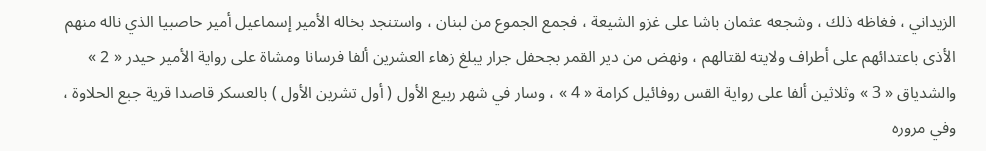الزيداني ، فغاظه ذلك ، وشجعه عثمان باشا على غزو الشيعة ، فجمع الجموع من لبنان ، واستنجد بخاله الأمير إسماعيل أمير حاصبيا الذي ناله منهم الأذى باعتدائهم على أطراف ولايته لقتالهم ، ونهض من دير القمر بجحفل جرار يبلغ زهاء العشرين ألفا فرسانا ومشاة على رواية الأمير حيدر « 2 » والشدياق « 3 » وثلاثين ألفا على رواية القس روفائيل كرامة « 4 » ، وسار في شهر ربيع الأول ( أول تشرين الأول ) بالعسكر قاصدا قرية جبع الحلاوة ، وفي مروره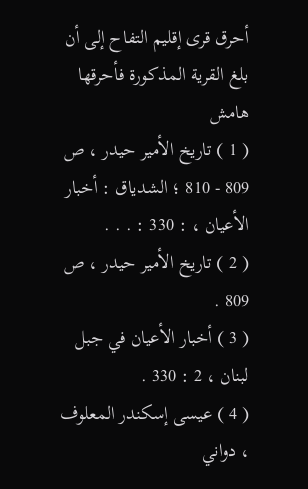أحرق قرى إقليم التفاح إلى أن بلغ القرية المذكورة فأحرقها
هامش
( 1 ) تاريخ الأمير حيدر ، ص 809 - 810 ؛ الشدياق : أخبار الأعيان ، : 330 : . . .
( 2 ) تاريخ الأمير حيدر ، ص 809 .
( 3 ) أخبار الأعيان في جبل لبنان ، 2 : 330 .
( 4 ) عيسى إسكندر المعلوف ، دواني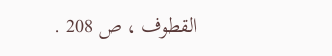القطوف ، ص 208 .